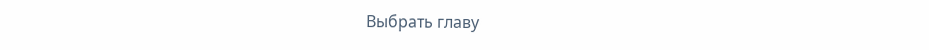Выбрать главу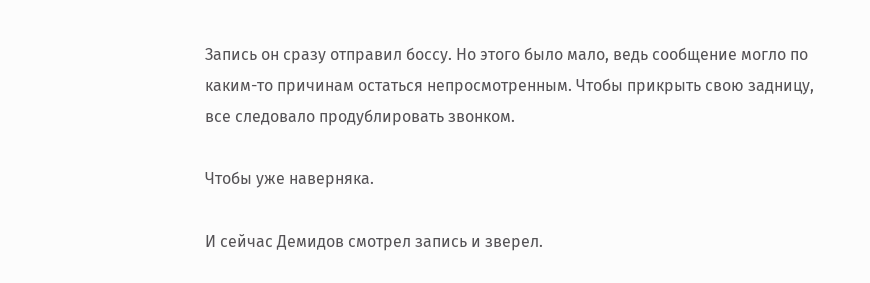Запись он сразу отправил боссу. Но этого было мало, ведь сообщение могло по каким-то причинам остаться непросмотренным. Чтобы прикрыть свою задницу, все следовало продублировать звонком.

Чтобы уже наверняка.

И сейчас Демидов смотрел запись и зверел.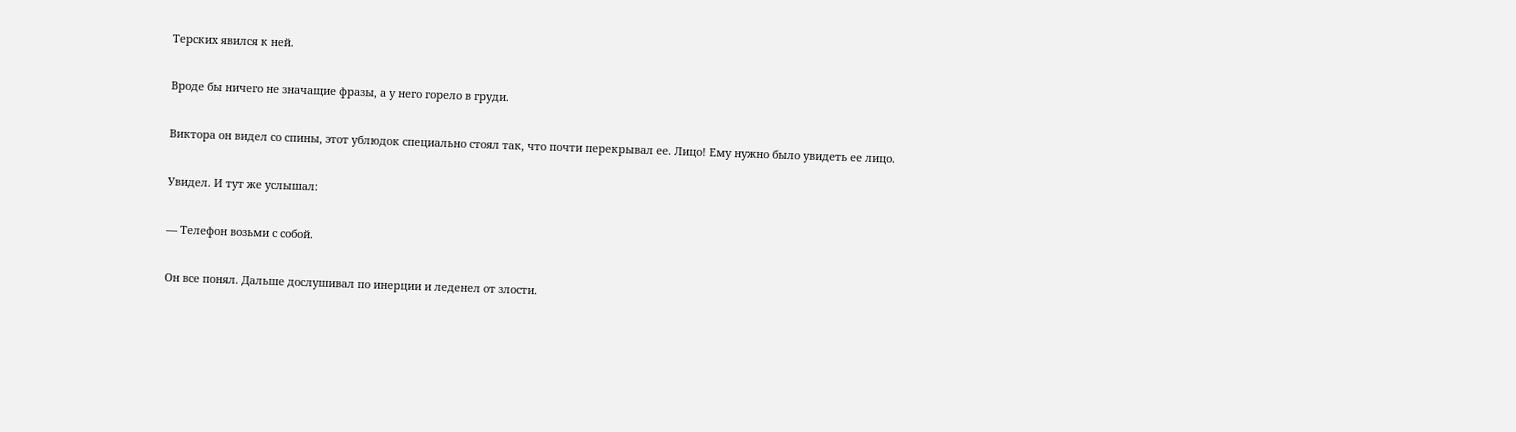Терских явился к ней.

Вроде бы ничего не значащие фразы, а у него горело в груди.

Виктора он видел со спины, этот ублюдок специально стоял так, что почти перекрывал ее. Лицо! Ему нужно было увидеть ее лицо.

Увидел. И тут же услышал:

— Телефон возьми с собой.

Он все понял. Дальше дослушивал по инерции и леденел от злости.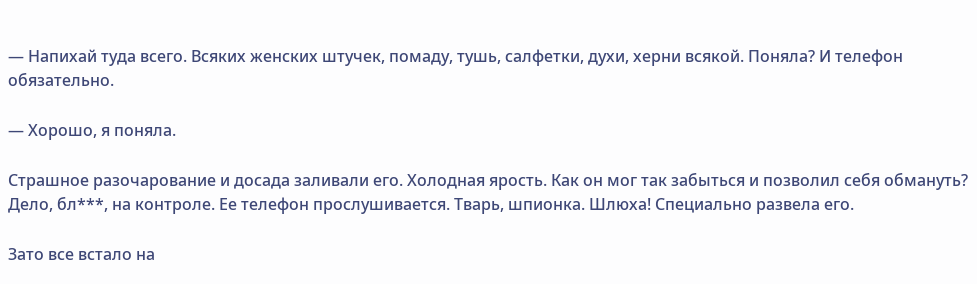— Напихай туда всего. Всяких женских штучек, помаду, тушь, салфетки, духи, херни всякой. Поняла? И телефон обязательно.

— Хорошо, я поняла.

Страшное разочарование и досада заливали его. Холодная ярость. Как он мог так забыться и позволил себя обмануть? Дело, бл***, на контроле. Ее телефон прослушивается. Тварь, шпионка. Шлюха! Специально развела его.

Зато все встало на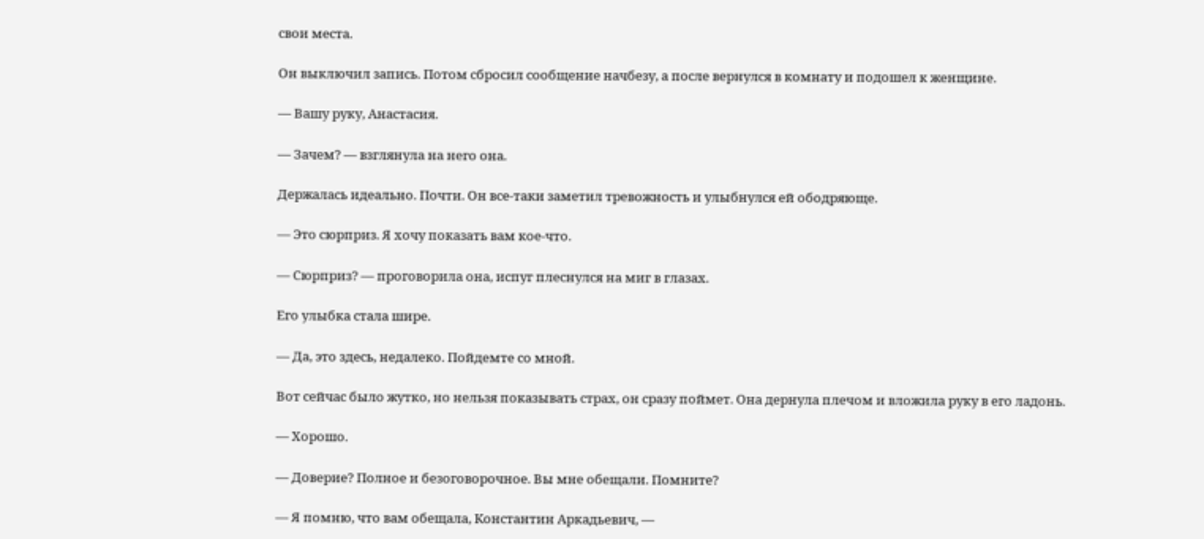свои места.

Он выключил запись. Потом сбросил сообщение начбезу, а после вернулся в комнату и подошел к женщине.

— Вашу руку, Анастасия.

— Зачем? — взглянула на него она.

Держалась идеально. Почти. Он все-таки заметил тревожность и улыбнулся ей ободряюще.

— Это сюрприз. Я хочу показать вам кое-что.

— Сюрприз? — проговорила она, испуг плеснулся на миг в глазах.

Его улыбка стала шире.

— Да, это здесь, недалеко. Пойдемте со мной.

Вот сейчас было жутко, но нельзя показывать страх, он сразу поймет. Она дернула плечом и вложила руку в его ладонь.

— Хорошо.

— Доверие? Полное и безоговорочное. Вы мне обещали. Помните?

— Я помню, что вам обещала, Константин Аркадьевич, —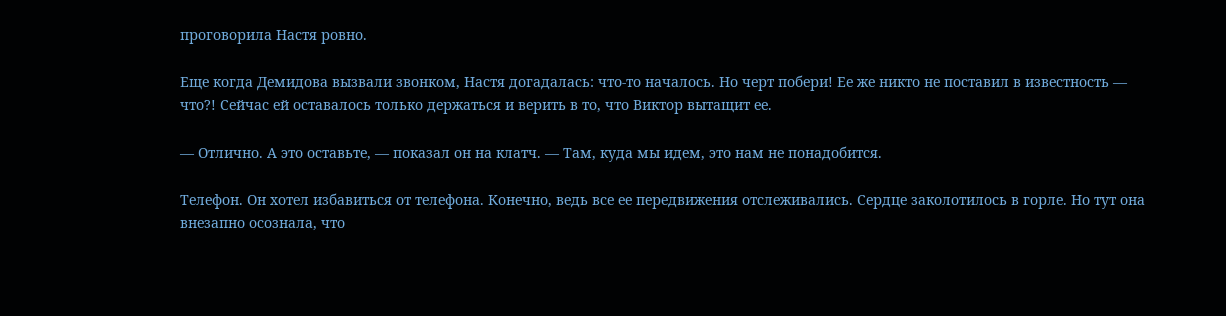проговорила Настя ровно.

Еще когда Демидова вызвали звонком, Настя догадалась: что-то началось. Но черт побери! Ее же никто не поставил в известность — что?! Сейчас ей оставалось только держаться и верить в то, что Виктор вытащит ее.

— Отлично. А это оставьте, — показал он на клатч. — Там, куда мы идем, это нам не понадобится.

Телефон. Он хотел избавиться от телефона. Конечно, ведь все ее передвижения отслеживались. Сердце заколотилось в горле. Но тут она внезапно осознала, что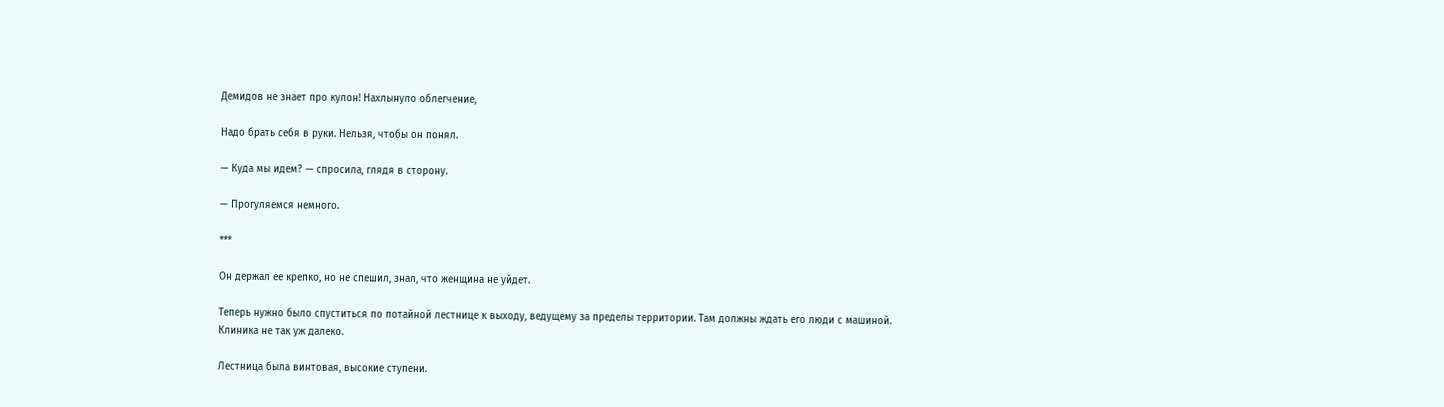Демидов не знает про кулон! Нахлынуло облегчение,

Надо брать себя в руки. Нельзя, чтобы он понял.

— Куда мы идем? — спросила, глядя в сторону.

— Прогуляемся немного.

***

Он держал ее крепко, но не спешил, знал, что женщина не уйдет.

Теперь нужно было спуститься по потайной лестнице к выходу, ведущему за пределы территории. Там должны ждать его люди с машиной. Клиника не так уж далеко.

Лестница была винтовая, высокие ступени.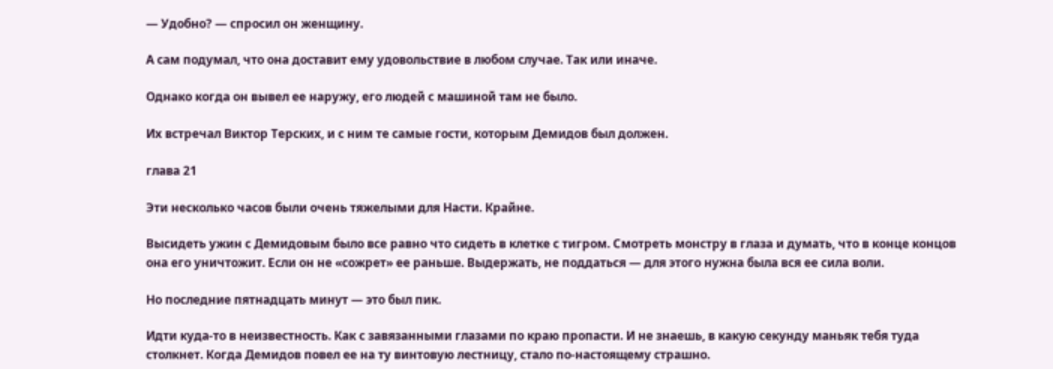— Удобно? — спросил он женщину.

А сам подумал, что она доставит ему удовольствие в любом случае. Так или иначе.

Однако когда он вывел ее наружу, его людей с машиной там не было.

Их встречал Виктор Терских, и с ним те самые гости, которым Демидов был должен.

глава 21

Эти несколько часов были очень тяжелыми для Насти. Крайне.

Высидеть ужин с Демидовым было все равно что сидеть в клетке с тигром. Смотреть монстру в глаза и думать, что в конце концов она его уничтожит. Если он не «сожрет» ее раньше. Выдержать, не поддаться — для этого нужна была вся ее сила воли.

Но последние пятнадцать минут — это был пик.

Идти куда-то в неизвестность. Как с завязанными глазами по краю пропасти. И не знаешь, в какую секунду маньяк тебя туда столкнет. Когда Демидов повел ее на ту винтовую лестницу, стало по-настоящему страшно.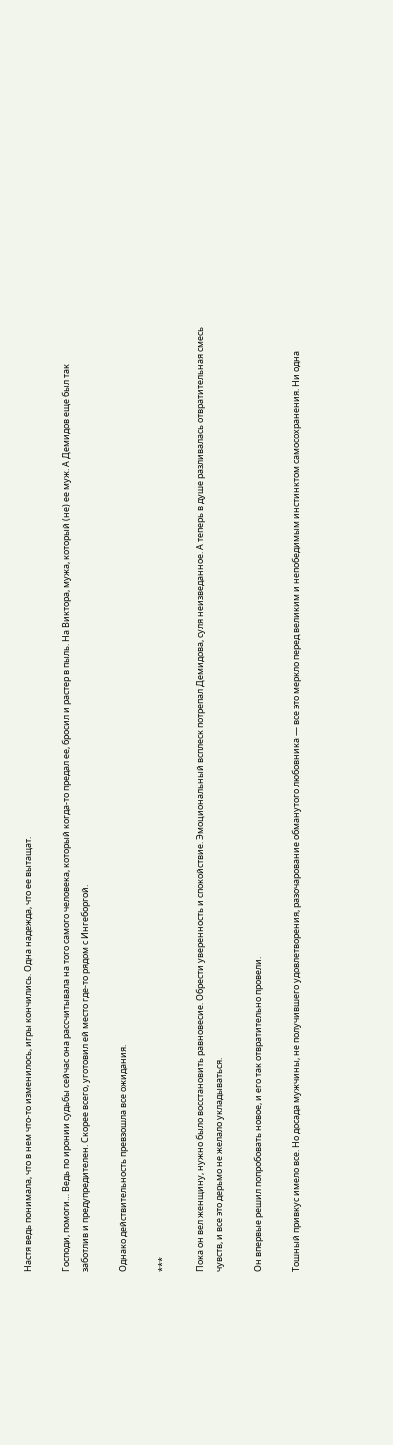Настя ведь понимала, что в нем что-то изменилось, игры кончились. Одна надежда, что ее вытащат.

Господи, помоги… Ведь по иронии судьбы сейчас она рассчитывала на того самого человека, который когда-то предал ее, бросил и растер в пыль. На Виктора, мужа, который (не) ее муж. А Демидов еще был так заботлив и предупредителен. Скорее всего, уготовил ей место где-то рядом с Ингеборгой.

Однако действительность превзошла все ожидания.

***

Пока он вел женщину, нужно было восстановить равновесие. Обрести уверенность и спокойствие. Эмоциональный всплеск потрепал Демидова, суля неизведанное. А теперь в душе разливалась отвратительная смесь чувств, и все это дерьмо не желало укладываться.

Он впервые решил попробовать новое, и его так отвратительно провели.

Тошный привкус имело все. Но досада мужчины, не получившего удовлетворения, разочарование обманутого любовника — все это меркло перед великим и непобедимым инстинктом самосохранения. Ни одна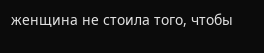женщина не стоила того, чтобы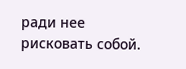ради нее рисковать собой.